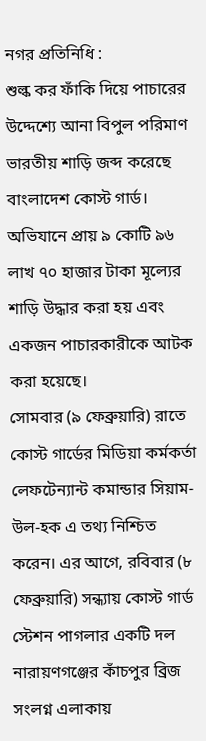নগর প্রতিনিধি :
শুল্ক কর ফাঁকি দিয়ে পাচারের উদ্দেশ্যে আনা বিপুল পরিমাণ ভারতীয় শাড়ি জব্দ করেছে বাংলাদেশ কোস্ট গার্ড। অভিযানে প্রায় ৯ কোটি ৯৬ লাখ ৭০ হাজার টাকা মূল্যের শাড়ি উদ্ধার করা হয় এবং একজন পাচারকারীকে আটক করা হয়েছে।
সোমবার (৯ ফেব্রুয়ারি) রাতে কোস্ট গার্ডের মিডিয়া কর্মকর্তা লেফটেন্যান্ট কমান্ডার সিয়াম-উল-হক এ তথ্য নিশ্চিত করেন। এর আগে, রবিবার (৮ ফেব্রুয়ারি) সন্ধ্যায় কোস্ট গার্ড স্টেশন পাগলার একটি দল নারায়ণগঞ্জের কাঁচপুর ব্রিজ সংলগ্ন এলাকায়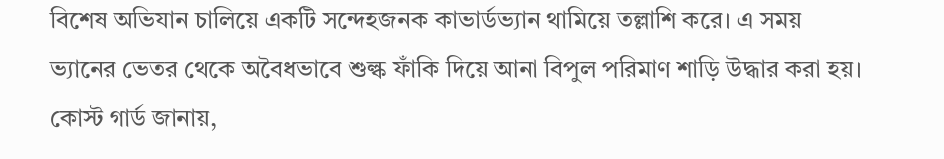বিশেষ অভিযান চালিয়ে একটি সন্দেহজনক কাভার্ডভ্যান থামিয়ে তল্লাশি করে। এ সময় ভ্যানের ভেতর থেকে অবৈধভাবে শুল্ক ফাঁকি দিয়ে আনা বিপুল পরিমাণ শাড়ি উদ্ধার করা হয়।
কোস্ট গার্ড জানায়,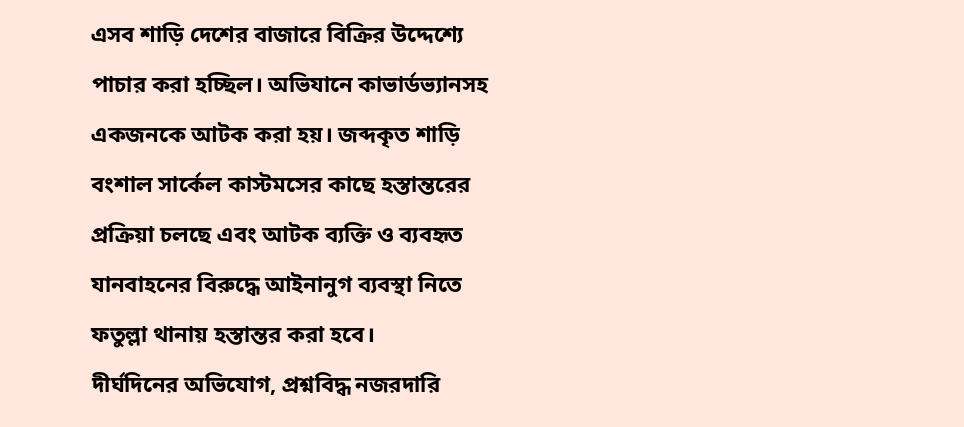এসব শাড়ি দেশের বাজারে বিক্রির উদ্দেশ্যে পাচার করা হচ্ছিল। অভিযানে কাভার্ডভ্যানসহ একজনকে আটক করা হয়। জব্দকৃত শাড়ি বংশাল সার্কেল কাস্টমসের কাছে হস্তান্তরের প্রক্রিয়া চলছে এবং আটক ব্যক্তি ও ব্যবহৃত যানবাহনের বিরুদ্ধে আইনানুগ ব্যবস্থা নিতে ফতুল্লা থানায় হস্তান্তর করা হবে।
দীর্ঘদিনের অভিযোগ, প্রশ্নবিদ্ধ নজরদারি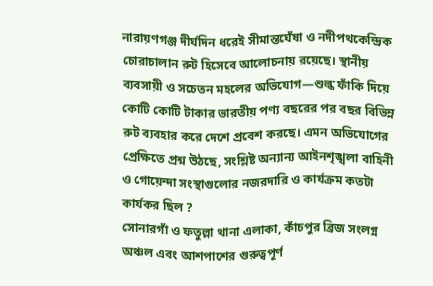নারায়ণগঞ্জ দীর্ঘদিন ধরেই সীমান্তঘেঁষা ও নদীপথকেন্দ্রিক চোরাচালান রুট হিসেবে আলোচনায় রয়েছে। স্থানীয় ব্যবসায়ী ও সচেতন মহলের অভিযোগ—শুল্ক ফাঁকি দিয়ে কোটি কোটি টাকার ভারতীয় পণ্য বছরের পর বছর বিভিন্ন রুট ব্যবহার করে দেশে প্রবেশ করছে। এমন অভিযোগের প্রেক্ষিতে প্রশ্ন উঠছে, সংশ্লিষ্ট অন্যান্য আইনশৃঙ্খলা বাহিনী ও গোয়েন্দা সংস্থাগুলোর নজরদারি ও কার্যক্রম কতটা কার্যকর ছিল ?
সোনারগাঁ ও ফতুল্লা থানা এলাকা, কাঁচপুর ব্রিজ সংলগ্ন অঞ্চল এবং আশপাশের গুরুত্বপূর্ণ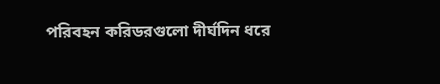পরিবহন করিডরগুলো দীর্ঘদিন ধরে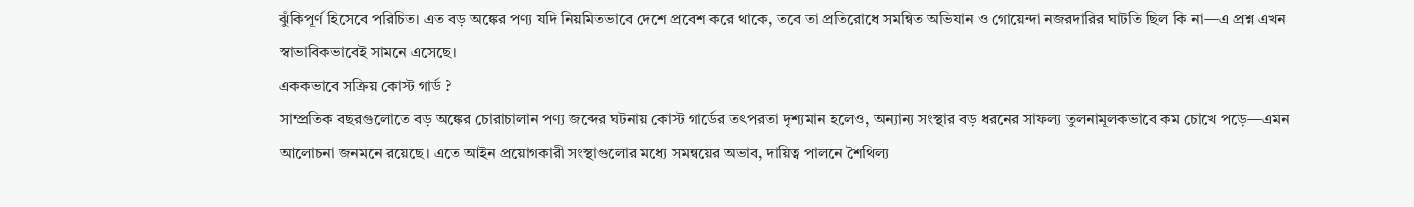ঝুঁকিপূর্ণ হিসেবে পরিচিত। এত বড় অঙ্কের পণ্য যদি নিয়মিতভাবে দেশে প্রবেশ করে থাকে, তবে তা প্রতিরোধে সমন্বিত অভিযান ও গোয়েন্দা নজরদারির ঘাটতি ছিল কি না—এ প্রশ্ন এখন স্বাভাবিকভাবেই সামনে এসেছে।
এককভাবে সক্রিয় কোস্ট গার্ড ?
সাম্প্রতিক বছরগুলোতে বড় অঙ্কের চোরাচালান পণ্য জব্দের ঘটনায় কোস্ট গার্ডের তৎপরতা দৃশ্যমান হলেও, অন্যান্য সংস্থার বড় ধরনের সাফল্য তুলনামূলকভাবে কম চোখে পড়ে—এমন আলোচনা জনমনে রয়েছে। এতে আইন প্রয়োগকারী সংস্থাগুলোর মধ্যে সমন্বয়ের অভাব, দায়িত্ব পালনে শৈথিল্য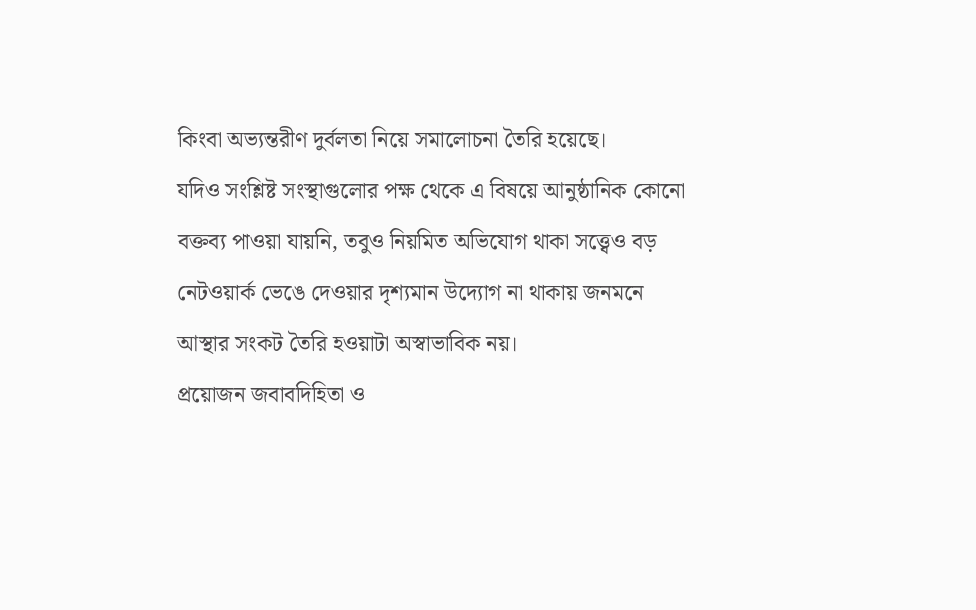কিংবা অভ্যন্তরীণ দুর্বলতা নিয়ে সমালোচনা তৈরি হয়েছে।
যদিও সংশ্লিষ্ট সংস্থাগুলোর পক্ষ থেকে এ বিষয়ে আনুষ্ঠানিক কোনো বক্তব্য পাওয়া যায়নি, তবুও নিয়মিত অভিযোগ থাকা সত্ত্বেও বড় নেটওয়ার্ক ভেঙে দেওয়ার দৃশ্যমান উদ্যোগ না থাকায় জনমনে আস্থার সংকট তৈরি হওয়াটা অস্বাভাবিক নয়।
প্রয়োজন জবাবদিহিতা ও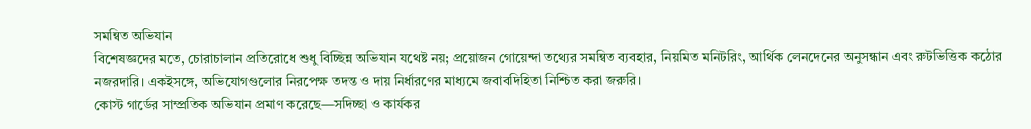সমন্বিত অভিযান
বিশেষজ্ঞদের মতে, চোরাচালান প্রতিরোধে শুধু বিচ্ছিন্ন অভিযান যথেষ্ট নয়; প্রয়োজন গোয়েন্দা তথ্যের সমন্বিত ব্যবহার, নিয়মিত মনিটরিং, আর্থিক লেনদেনের অনুসন্ধান এবং রুটভিত্তিক কঠোর নজরদারি। একইসঙ্গে, অভিযোগগুলোর নিরপেক্ষ তদন্ত ও দায় নির্ধারণের মাধ্যমে জবাবদিহিতা নিশ্চিত করা জরুরি।
কোস্ট গার্ডের সাম্প্রতিক অভিযান প্রমাণ করেছে—সদিচ্ছা ও কার্যকর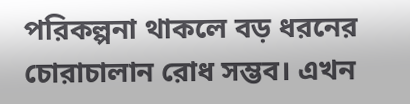পরিকল্পনা থাকলে বড় ধরনের চোরাচালান রোধ সম্ভব। এখন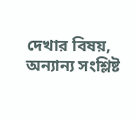দেখার বিষয়, অন্যান্য সংশ্লিষ্ট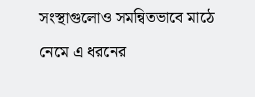সংস্থাগুলোও সমন্বিতভাবে মাঠে নেমে এ ধরনের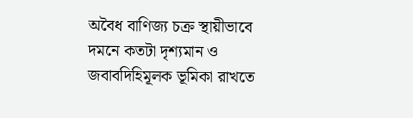অবৈধ বাণিজ্য চক্র স্থায়ীভাবে দমনে কতটা দৃশ্যমান ও জবাবদিহিমূলক ভূমিকা রাখতে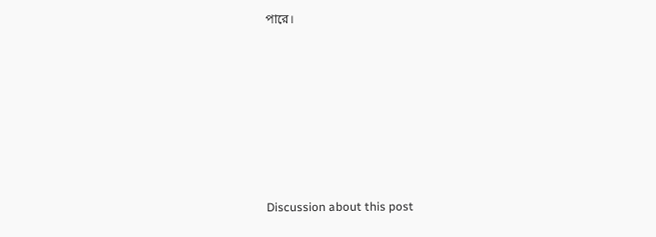পারে।









Discussion about this post